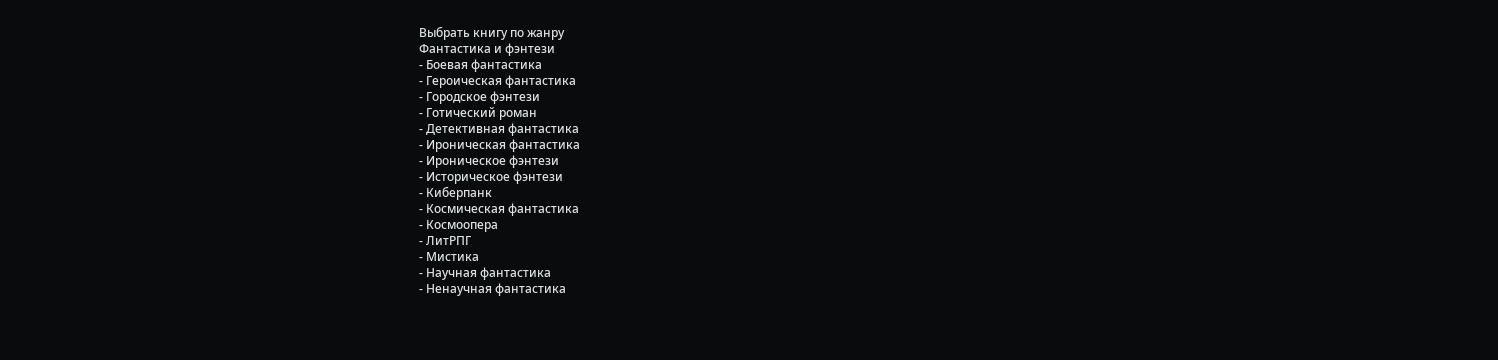Выбрать книгу по жанру
Фантастика и фэнтези
- Боевая фантастика
- Героическая фантастика
- Городское фэнтези
- Готический роман
- Детективная фантастика
- Ироническая фантастика
- Ироническое фэнтези
- Историческое фэнтези
- Киберпанк
- Космическая фантастика
- Космоопера
- ЛитРПГ
- Мистика
- Научная фантастика
- Ненаучная фантастика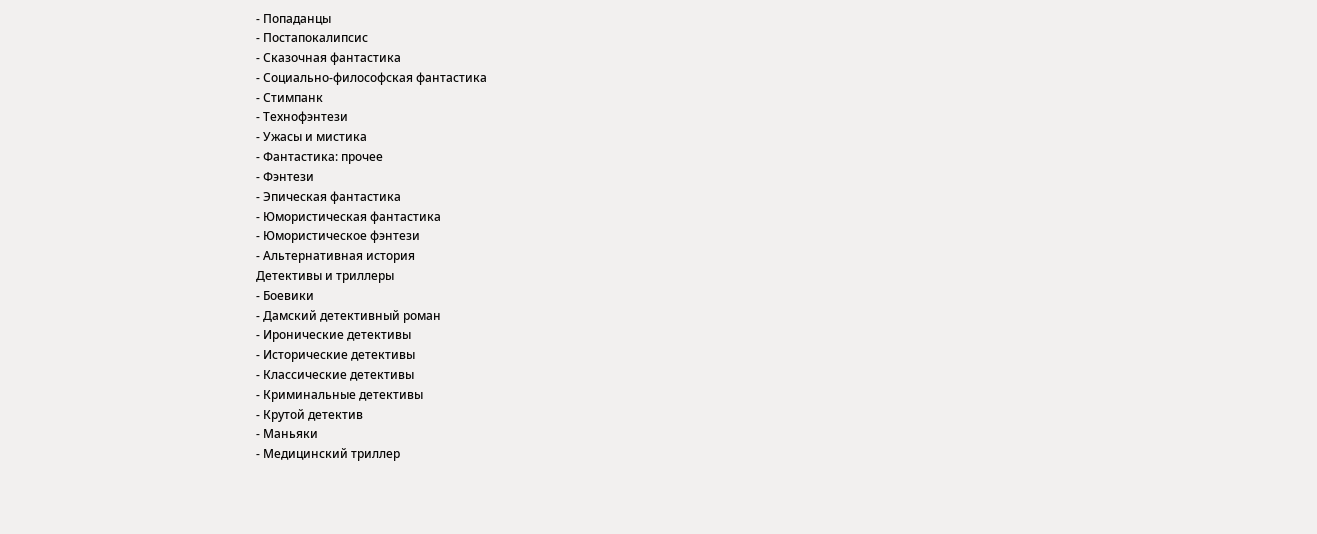- Попаданцы
- Постапокалипсис
- Сказочная фантастика
- Социально-философская фантастика
- Стимпанк
- Технофэнтези
- Ужасы и мистика
- Фантастика: прочее
- Фэнтези
- Эпическая фантастика
- Юмористическая фантастика
- Юмористическое фэнтези
- Альтернативная история
Детективы и триллеры
- Боевики
- Дамский детективный роман
- Иронические детективы
- Исторические детективы
- Классические детективы
- Криминальные детективы
- Крутой детектив
- Маньяки
- Медицинский триллер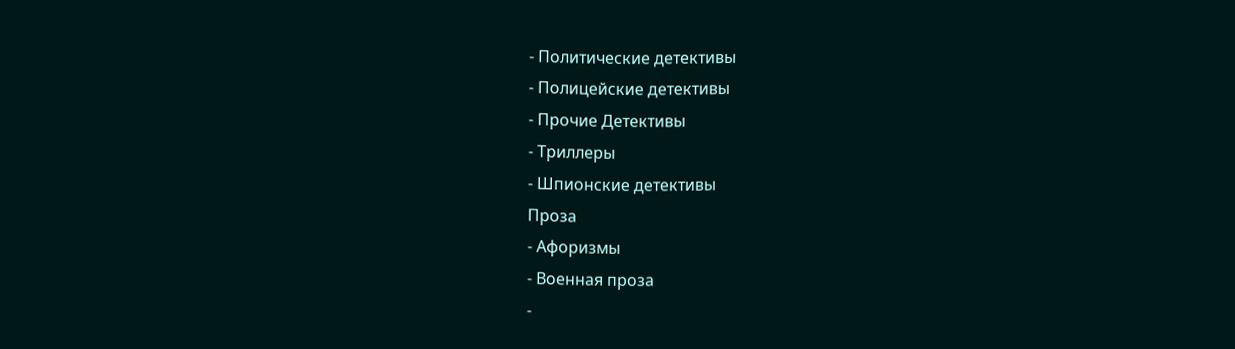- Политические детективы
- Полицейские детективы
- Прочие Детективы
- Триллеры
- Шпионские детективы
Проза
- Афоризмы
- Военная проза
-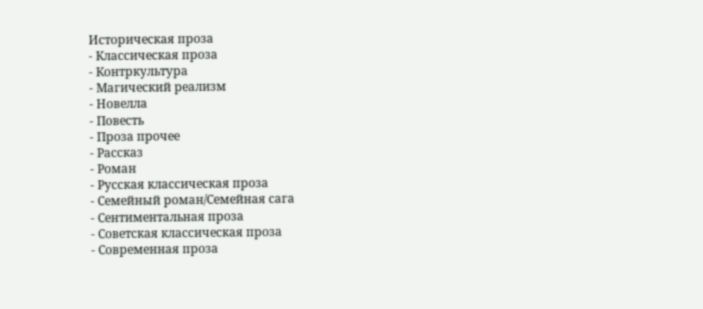Историческая проза
- Классическая проза
- Контркультура
- Магический реализм
- Новелла
- Повесть
- Проза прочее
- Рассказ
- Роман
- Русская классическая проза
- Семейный роман/Семейная сага
- Сентиментальная проза
- Советская классическая проза
- Современная проза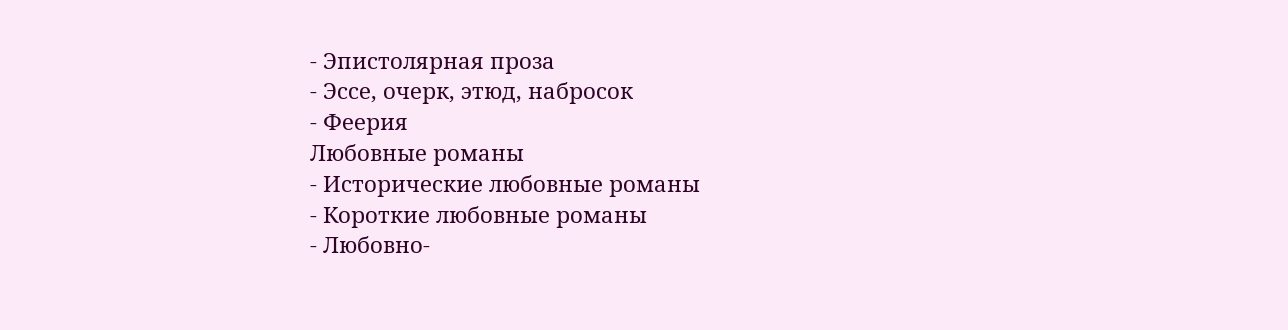- Эпистолярная проза
- Эссе, очерк, этюд, набросок
- Феерия
Любовные романы
- Исторические любовные романы
- Короткие любовные романы
- Любовно-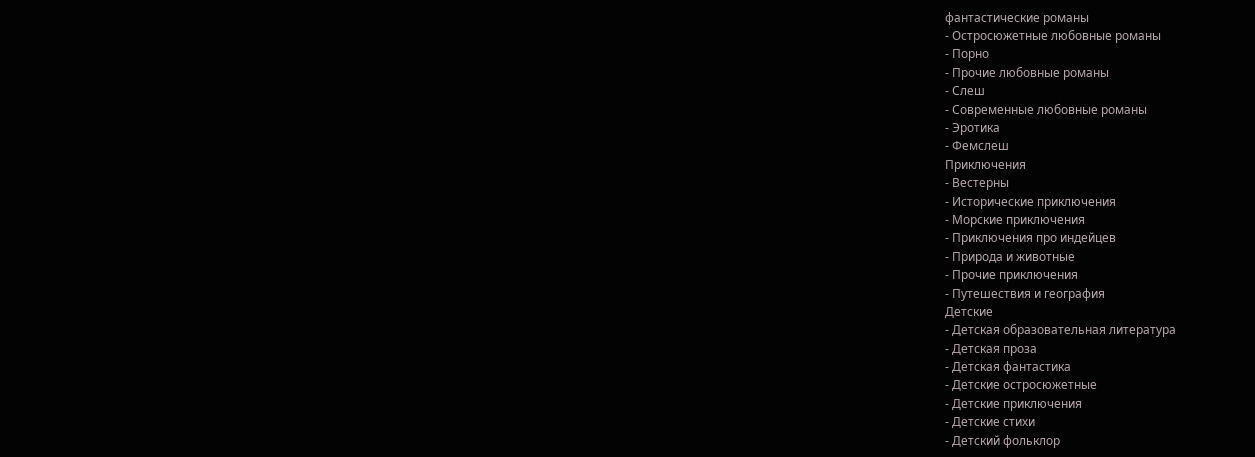фантастические романы
- Остросюжетные любовные романы
- Порно
- Прочие любовные романы
- Слеш
- Современные любовные романы
- Эротика
- Фемслеш
Приключения
- Вестерны
- Исторические приключения
- Морские приключения
- Приключения про индейцев
- Природа и животные
- Прочие приключения
- Путешествия и география
Детские
- Детская образовательная литература
- Детская проза
- Детская фантастика
- Детские остросюжетные
- Детские приключения
- Детские стихи
- Детский фольклор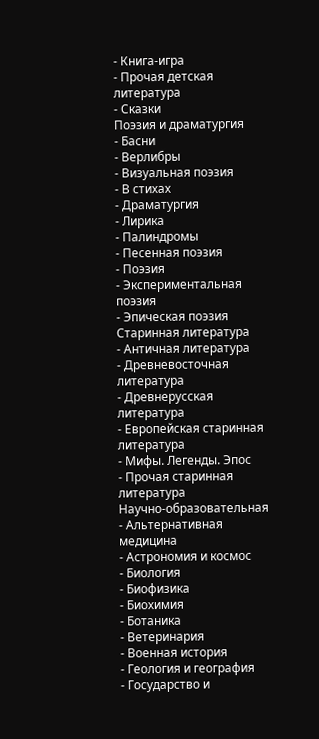- Книга-игра
- Прочая детская литература
- Сказки
Поэзия и драматургия
- Басни
- Верлибры
- Визуальная поэзия
- В стихах
- Драматургия
- Лирика
- Палиндромы
- Песенная поэзия
- Поэзия
- Экспериментальная поэзия
- Эпическая поэзия
Старинная литература
- Античная литература
- Древневосточная литература
- Древнерусская литература
- Европейская старинная литература
- Мифы. Легенды. Эпос
- Прочая старинная литература
Научно-образовательная
- Альтернативная медицина
- Астрономия и космос
- Биология
- Биофизика
- Биохимия
- Ботаника
- Ветеринария
- Военная история
- Геология и география
- Государство и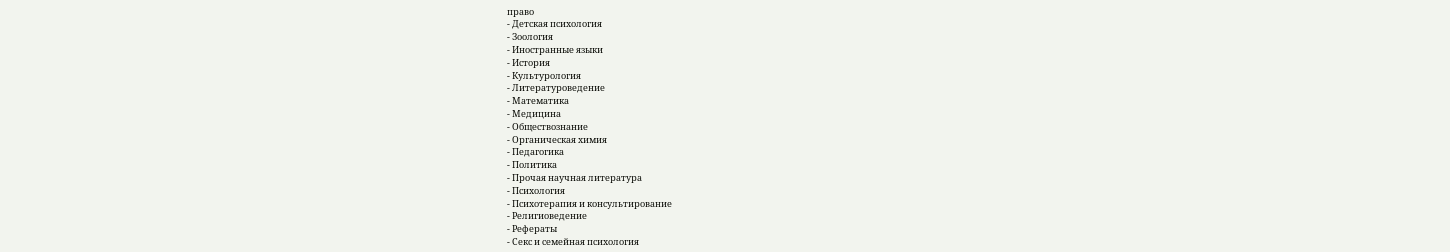право
- Детская психология
- Зоология
- Иностранные языки
- История
- Культурология
- Литературоведение
- Математика
- Медицина
- Обществознание
- Органическая химия
- Педагогика
- Политика
- Прочая научная литература
- Психология
- Психотерапия и консультирование
- Религиоведение
- Рефераты
- Секс и семейная психология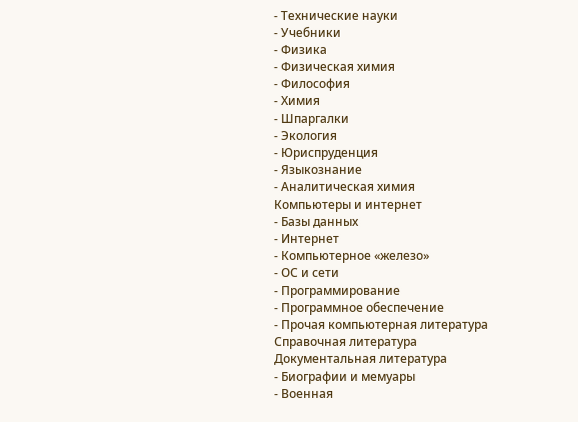- Технические науки
- Учебники
- Физика
- Физическая химия
- Философия
- Химия
- Шпаргалки
- Экология
- Юриспруденция
- Языкознание
- Аналитическая химия
Компьютеры и интернет
- Базы данных
- Интернет
- Компьютерное «железо»
- ОС и сети
- Программирование
- Программное обеспечение
- Прочая компьютерная литература
Справочная литература
Документальная литература
- Биографии и мемуары
- Военная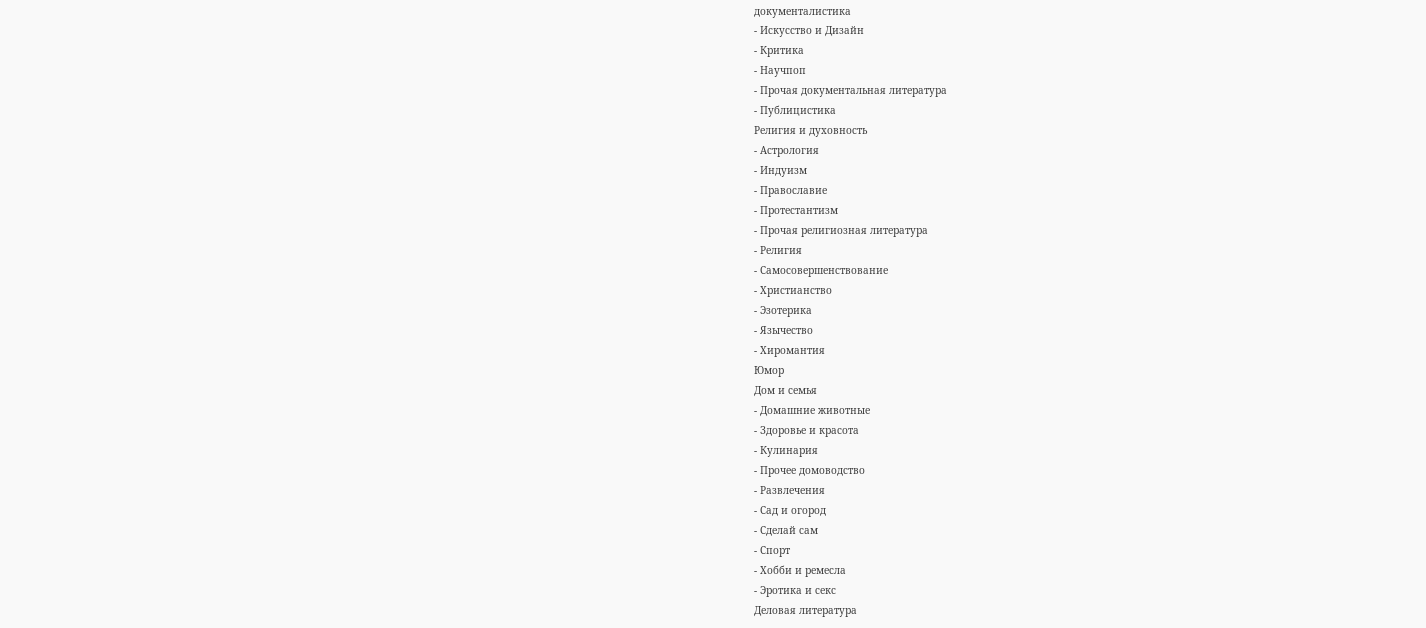документалистика
- Искусство и Дизайн
- Критика
- Научпоп
- Прочая документальная литература
- Публицистика
Религия и духовность
- Астрология
- Индуизм
- Православие
- Протестантизм
- Прочая религиозная литература
- Религия
- Самосовершенствование
- Христианство
- Эзотерика
- Язычество
- Хиромантия
Юмор
Дом и семья
- Домашние животные
- Здоровье и красота
- Кулинария
- Прочее домоводство
- Развлечения
- Сад и огород
- Сделай сам
- Спорт
- Хобби и ремесла
- Эротика и секс
Деловая литература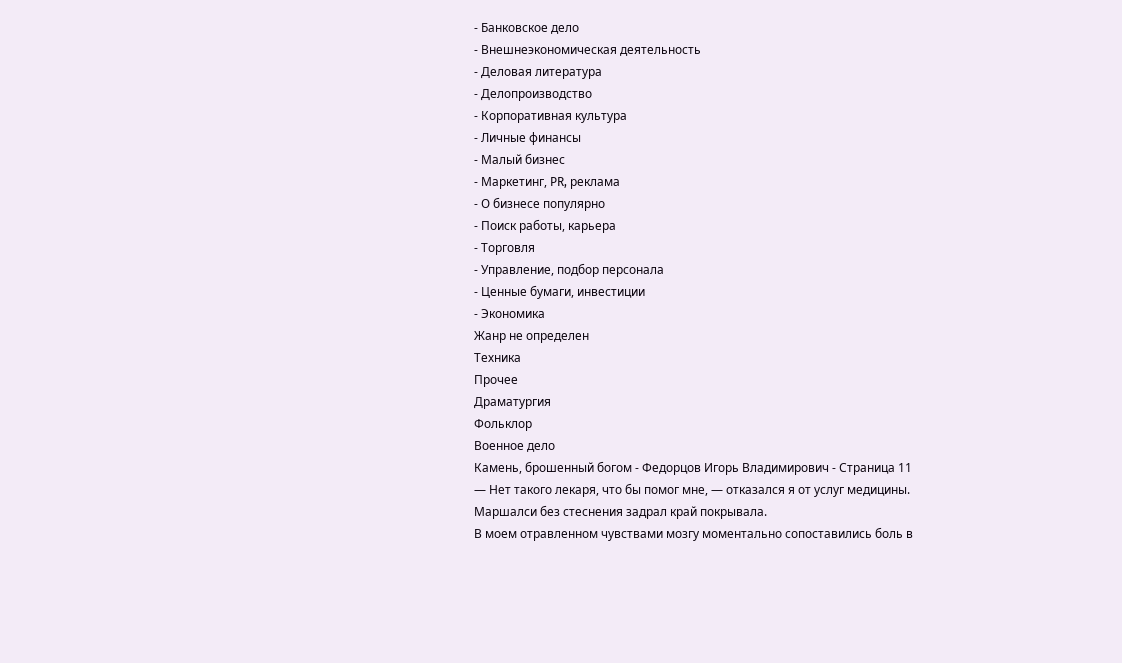- Банковское дело
- Внешнеэкономическая деятельность
- Деловая литература
- Делопроизводство
- Корпоративная культура
- Личные финансы
- Малый бизнес
- Маркетинг, PR, реклама
- О бизнесе популярно
- Поиск работы, карьера
- Торговля
- Управление, подбор персонала
- Ценные бумаги, инвестиции
- Экономика
Жанр не определен
Техника
Прочее
Драматургия
Фольклор
Военное дело
Камень, брошенный богом - Федорцов Игорь Владимирович - Страница 11
— Нет такого лекаря, что бы помог мне, — отказался я от услуг медицины.
Маршалси без стеснения задрал край покрывала.
В моем отравленном чувствами мозгу моментально сопоставились боль в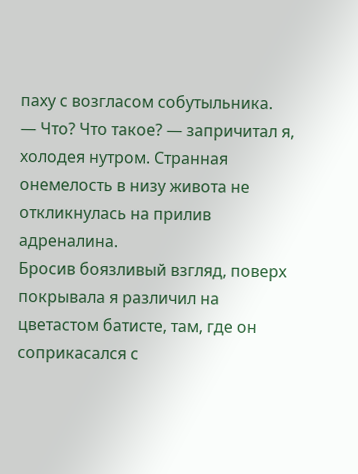паху с возгласом собутыльника.
— Что? Что такое? — запричитал я, холодея нутром. Странная онемелость в низу живота не откликнулась на прилив адреналина.
Бросив боязливый взгляд, поверх покрывала я различил на цветастом батисте, там, где он соприкасался с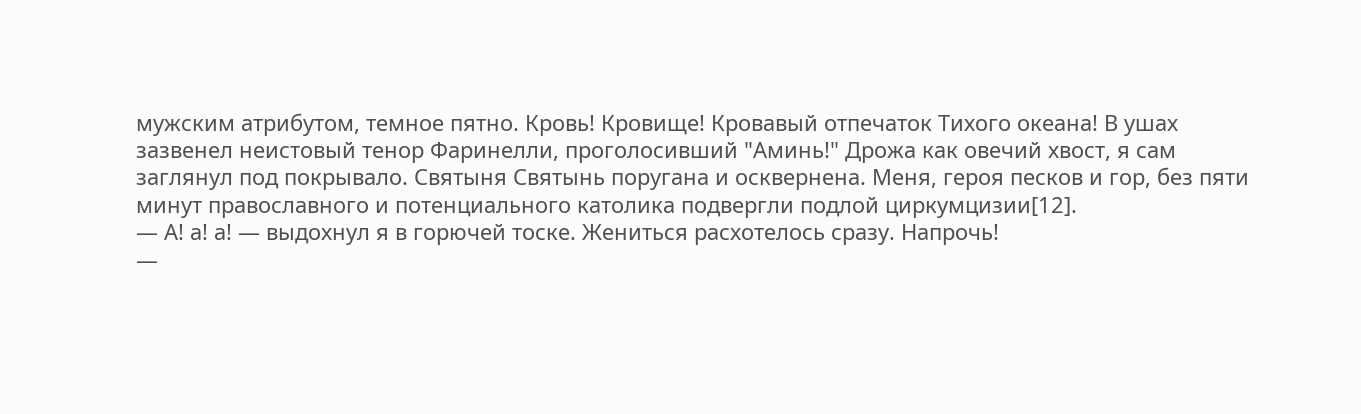мужским атрибутом, темное пятно. Кровь! Кровище! Кровавый отпечаток Тихого океана! В ушах зазвенел неистовый тенор Фаринелли, проголосивший "Аминь!" Дрожа как овечий хвост, я сам заглянул под покрывало. Святыня Святынь поругана и осквернена. Меня, героя песков и гор, без пяти минут православного и потенциального католика подвергли подлой циркумцизии[12].
— А! а! а! — выдохнул я в горючей тоске. Жениться расхотелось сразу. Напрочь!
—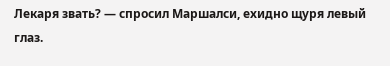Лекаря звать? — спросил Маршалси, ехидно щуря левый глаз.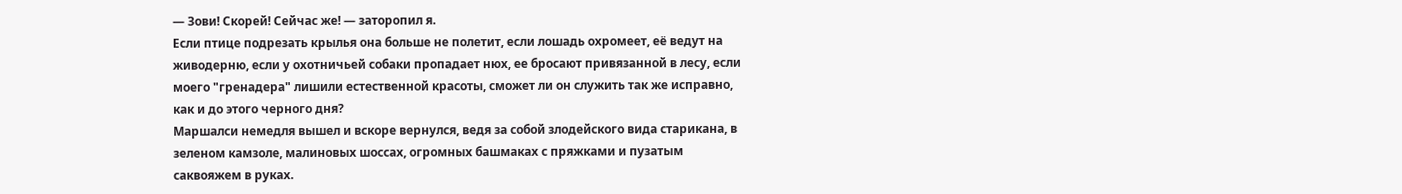— Зови! Скорей! Сейчас же! — заторопил я.
Если птице подрезать крылья она больше не полетит, если лошадь охромеет, её ведут на живодерню, если у охотничьей собаки пропадает нюх, ее бросают привязанной в лесу, если моего "гренадера" лишили естественной красоты, сможет ли он служить так же исправно, как и до этого черного дня?
Маршалси немедля вышел и вскоре вернулся, ведя за собой злодейского вида старикана, в зеленом камзоле, малиновых шоссах, огромных башмаках с пряжками и пузатым саквояжем в руках.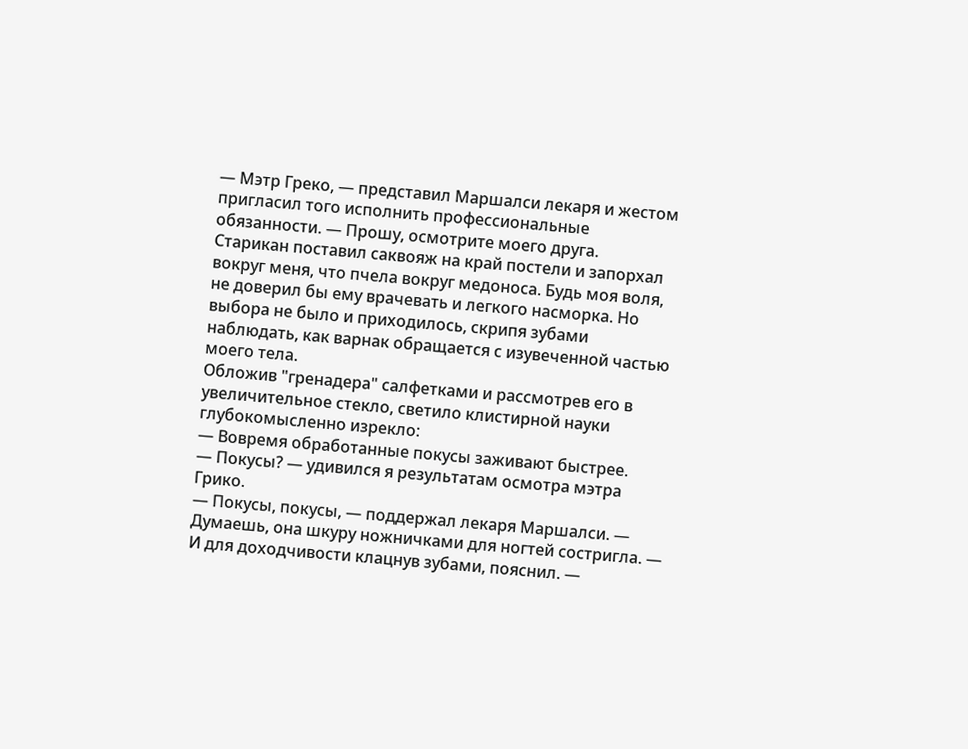— Мэтр Греко, — представил Маршалси лекаря и жестом пригласил того исполнить профессиональные обязанности. — Прошу, осмотрите моего друга.
Старикан поставил саквояж на край постели и запорхал вокруг меня, что пчела вокруг медоноса. Будь моя воля, не доверил бы ему врачевать и легкого насморка. Но выбора не было и приходилось, скрипя зубами наблюдать, как варнак обращается с изувеченной частью моего тела.
Обложив "гренадера" салфетками и рассмотрев его в увеличительное стекло, светило клистирной науки глубокомысленно изрекло:
— Вовремя обработанные покусы заживают быстрее.
— Покусы? — удивился я результатам осмотра мэтра Грико.
— Покусы, покусы, — поддержал лекаря Маршалси. — Думаешь, она шкуру ножничками для ногтей состригла. — И для доходчивости клацнув зубами, пояснил. —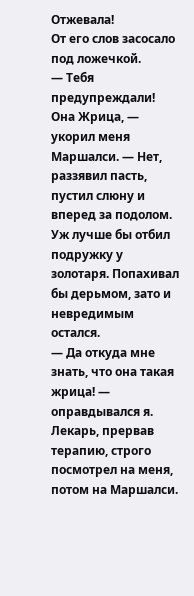Отжевала!
От его слов засосало под ложечкой.
— Тебя предупреждали! Она Жрица, — укорил меня Маршалси. — Нет, раззявил пасть, пустил слюну и вперед за подолом. Уж лучше бы отбил подружку у золотаря. Попахивал бы дерьмом, зато и невредимым остался.
— Да откуда мне знать, что она такая жрица! — оправдывался я.
Лекарь, прервав терапию, строго посмотрел на меня, потом на Маршалси.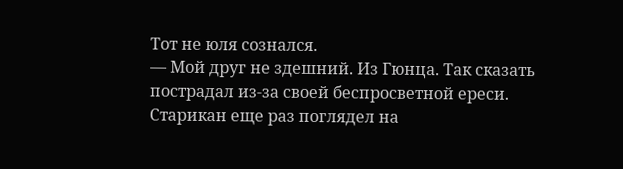Тот не юля сознался.
— Мой друг не здешний. Из Гюнца. Так сказать пострадал из-за своей беспросветной ереси.
Старикан еще раз поглядел на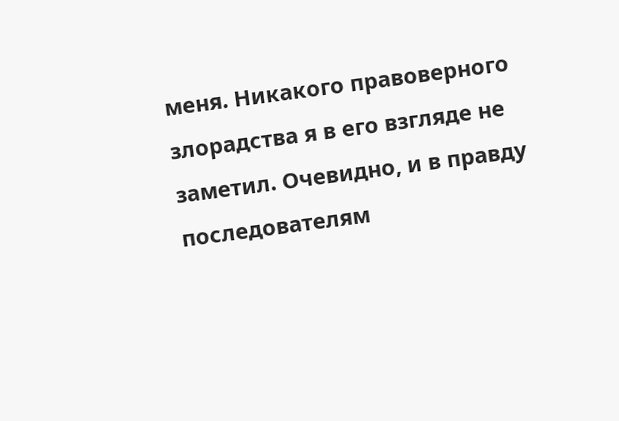меня. Никакого правоверного злорадства я в его взгляде не заметил. Очевидно, и в правду последователям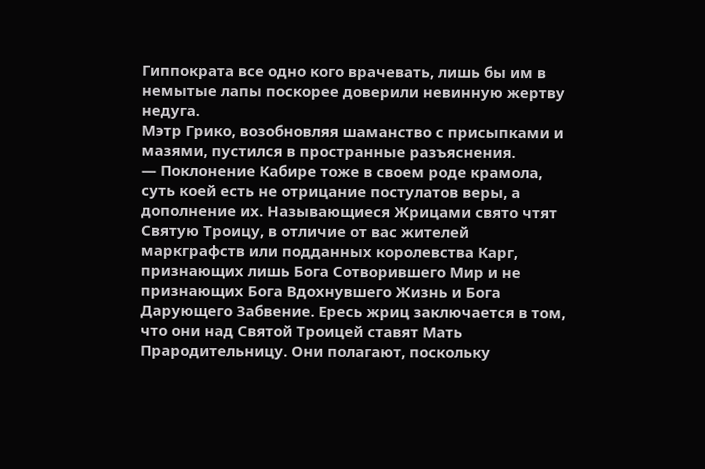Гиппократа все одно кого врачевать, лишь бы им в немытые лапы поскорее доверили невинную жертву недуга.
Мэтр Грико, возобновляя шаманство с присыпками и мазями, пустился в пространные разъяснения.
— Поклонение Кабире тоже в своем роде крамола, суть коей есть не отрицание постулатов веры, а дополнение их. Называющиеся Жрицами свято чтят Святую Троицу, в отличие от вас жителей маркграфств или подданных королевства Карг, признающих лишь Бога Сотворившего Мир и не признающих Бога Вдохнувшего Жизнь и Бога Дарующего Забвение. Ересь жриц заключается в том, что они над Святой Троицей ставят Мать Прародительницу. Они полагают, поскольку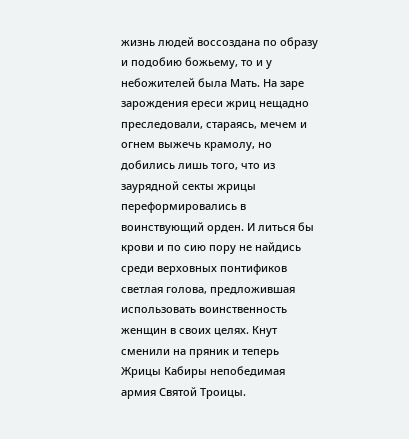жизнь людей воссоздана по образу и подобию божьему, то и у небожителей была Мать. На заре зарождения ереси жриц нещадно преследовали, стараясь, мечем и огнем выжечь крамолу, но добились лишь того, что из заурядной секты жрицы переформировались в воинствующий орден. И литься бы крови и по сию пору не найдись среди верховных понтификов светлая голова, предложившая использовать воинственность женщин в своих целях. Кнут сменили на пряник и теперь Жрицы Кабиры непобедимая армия Святой Троицы.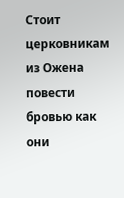Стоит церковникам из Ожена повести бровью как они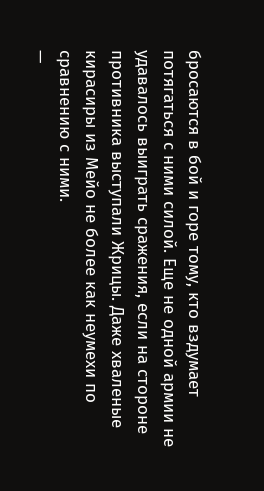бросаются в бой и горе тому, кто вздумает потягаться с ними силой. Еще не одной армии не удавалось выиграть сражения, если на стороне противника выступали Жрицы. Даже хваленые кирасиры из Мейо не более как неумехи по сравнению с ними.
—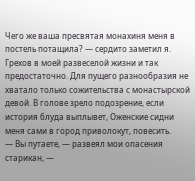Чего же ваша пресвятая монахиня меня в постель потащила? — сердито заметил я. Грехов в моей развеселой жизни и так предостаточно. Для пущего разнообразия не хватало только сожительства с монастырской девой. В голове зрело подозрение, если история блуда выплывет, Оженские сидни меня сами в город приволокут, повесить.
— Вы путаете, — развеял мои опасения старикан, —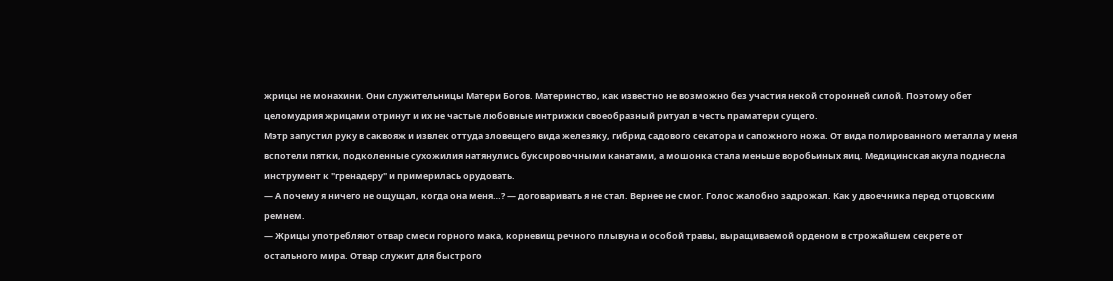жрицы не монахини. Они служительницы Матери Богов. Материнство, как известно не возможно без участия некой сторонней силой. Поэтому обет целомудрия жрицами отринут и их не частые любовные интрижки своеобразный ритуал в честь праматери сущего.
Мэтр запустил руку в саквояж и извлек оттуда зловещего вида железяку, гибрид садового секатора и сапожного ножа. От вида полированного металла у меня вспотели пятки, подколенные сухожилия натянулись буксировочными канатами, а мошонка стала меньше воробьиных яиц. Медицинская акула поднесла инструмент к "гренадеру" и примерилась орудовать.
— А почему я ничего не ощущал, когда она меня…? — договаривать я не стал. Вернее не смог. Голос жалобно задрожал. Как у двоечника перед отцовским ремнем.
— Жрицы употребляют отвар смеси горного мака, корневищ речного плывуна и особой травы, выращиваемой орденом в строжайшем секрете от остального мира. Отвар служит для быстрого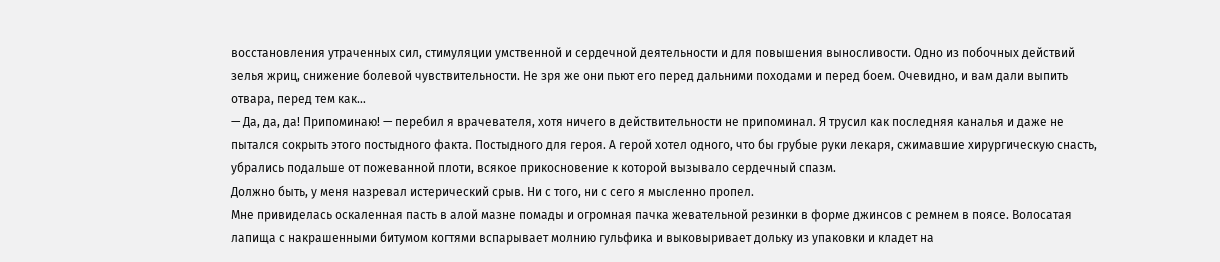восстановления утраченных сил, стимуляции умственной и сердечной деятельности и для повышения выносливости. Одно из побочных действий зелья жриц, снижение болевой чувствительности. Не зря же они пьют его перед дальними походами и перед боем. Очевидно, и вам дали выпить отвара, перед тем как…
— Да, да, да! Припоминаю! — перебил я врачевателя, хотя ничего в действительности не припоминал. Я трусил как последняя каналья и даже не пытался сокрыть этого постыдного факта. Постыдного для героя. А герой хотел одного, что бы грубые руки лекаря, сжимавшие хирургическую снасть, убрались подальше от пожеванной плоти, всякое прикосновение к которой вызывало сердечный спазм.
Должно быть, у меня назревал истерический срыв. Ни с того, ни с сего я мысленно пропел.
Мне привиделась оскаленная пасть в алой мазне помады и огромная пачка жевательной резинки в форме джинсов с ремнем в поясе. Волосатая лапища с накрашенными битумом когтями вспарывает молнию гульфика и выковыривает дольку из упаковки и кладет на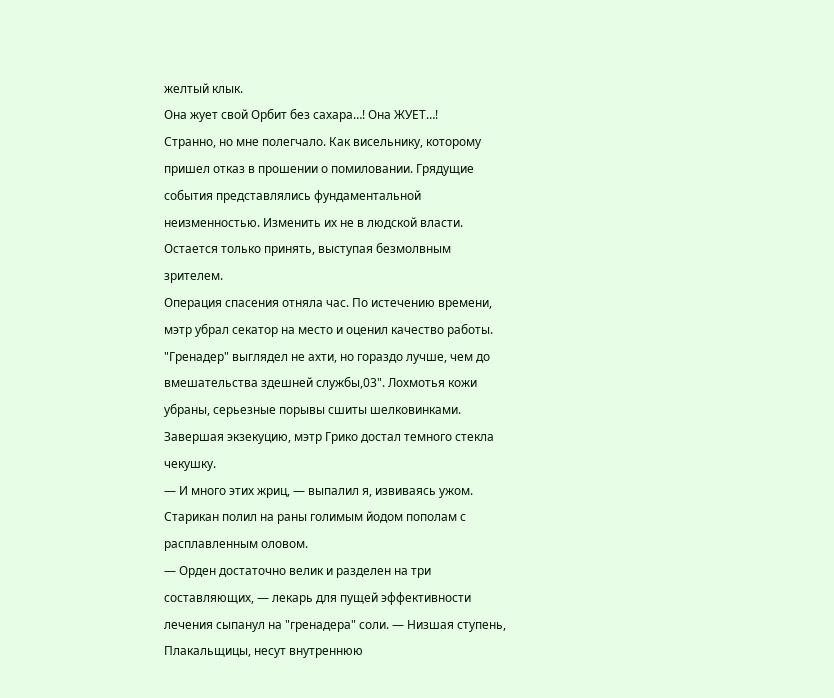желтый клык.
Она жует свой Орбит без сахара…! Она ЖУЕТ…!
Странно, но мне полегчало. Как висельнику, которому пришел отказ в прошении о помиловании. Грядущие события представлялись фундаментальной неизменностью. Изменить их не в людской власти. Остается только принять, выступая безмолвным зрителем.
Операция спасения отняла час. По истечению времени, мэтр убрал секатор на место и оценил качество работы. "Гренадер" выглядел не ахти, но гораздо лучше, чем до вмешательства здешней службы,03". Лохмотья кожи убраны, серьезные порывы сшиты шелковинками.
Завершая экзекуцию, мэтр Грико достал темного стекла чекушку.
— И много этих жриц, — выпалил я, извиваясь ужом. Старикан полил на раны голимым йодом пополам с расплавленным оловом.
— Орден достаточно велик и разделен на три составляющих, — лекарь для пущей эффективности лечения сыпанул на "гренадера" соли. — Низшая ступень, Плакальщицы, несут внутреннюю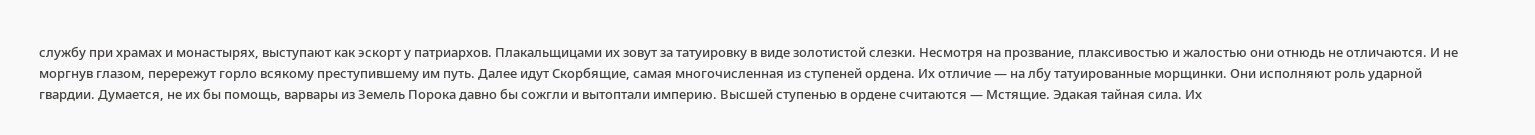службу при храмах и монастырях, выступают как эскорт у патриархов. Плакальщицами их зовут за татуировку в виде золотистой слезки. Несмотря на прозвание, плаксивостью и жалостью они отнюдь не отличаются. И не моргнув глазом, перережут горло всякому преступившему им путь. Далее идут Скорбящие, самая многочисленная из ступеней ордена. Их отличие — на лбу татуированные морщинки. Они исполняют роль ударной гвардии. Думается, не их бы помощь, варвары из Земель Порока давно бы сожгли и вытоптали империю. Высшей ступенью в ордене считаются — Мстящие. Эдакая тайная сила. Их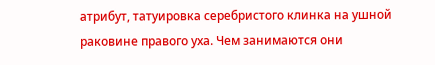атрибут, татуировка серебристого клинка на ушной раковине правого уха. Чем занимаются они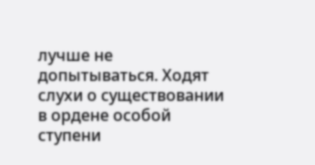лучше не допытываться. Ходят слухи о существовании в ордене особой ступени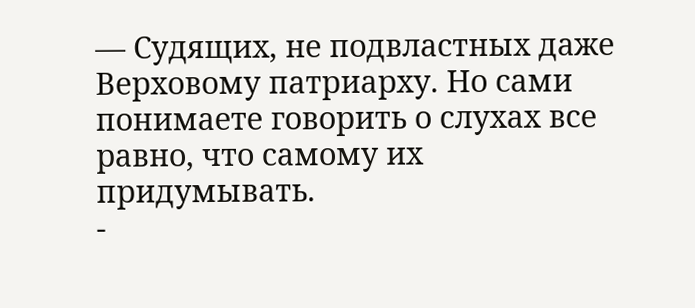— Судящих, не подвластных даже Верховому патриарху. Но сами понимаете говорить о слухах все равно, что самому их придумывать.
-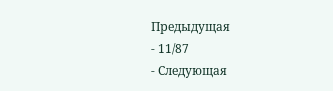Предыдущая
- 11/87
- Следующая